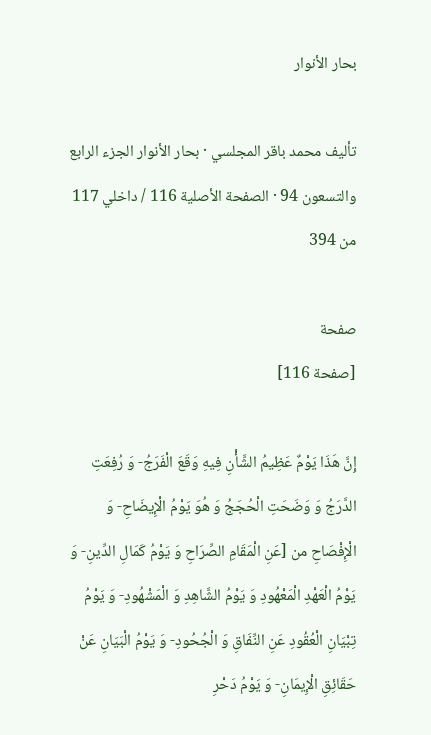بحار الأنوار

تأليف محمد باقر المجلسي · بحار الأنوار الجزء الرابع والتسعون 94 · الصفحة الأصلية 116 / داخلي 117 من 394

صفحة
[صفحة 116]

إِنَّ هَذَا يَوْمٌ عَظِيمُ الشَّأْنِ فِيهِ وَقَعَ الْفَرَجُ- وَ رُفِعَتِ الدَّرَجُ وَ وَضَحَتِ الْحُجَجُ وَ هُوَ يَوْمُ الْإِيضَاحِ- وَ الْإِفْصَاحِ من [عَنِ الْمَقَامِ الصِّرَاحِ وَ يَوْمُ كَمَالِ الدِّينِ- وَ يَوْمُ الْعَهْدِ الْمَعْهُودِ وَ يَوْمُ الشَّاهِدِ وَ الْمَشْهُودِ- وَ يَوْمُ تِبْيَانِ الْعُقُودِ عَنِ النِّفَاقِ وَ الْجُحُودِ- وَ يَوْمُ الْبَيَانِ عَنْ حَقَائِقِ الْإِيمَانِ- وَ يَوْمُ دَحْرِ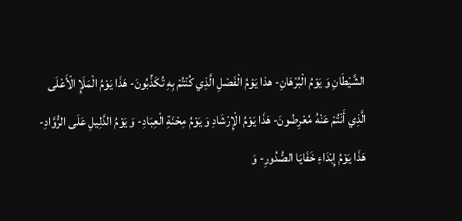الشَّيْطَانِ وَ يَوْمُ الْبُرْهَانِ- هذا يَوْمُ الْفَصْلِ الَّذِي كُنْتُمْ بِهِ تُكَذِّبُونَ- هَذَا يَوْمُ الْمَلَإِ الْأَعْلَى الَّذِي أَنْتُمْ عَنْهُ مُعْرِضُونَ- هَذَا يَوْمُ الْإِرْشَادِ وَ يَوْمُ مِحْنَةِ الْعِبَادِ- وَ يَوْمُ الدَّلِيلِ عَلَى الرُّوَّادِ- هَذَا يَوْمُ إِبْدَاءِ خَفَايَا الصُّدُورِ- وَ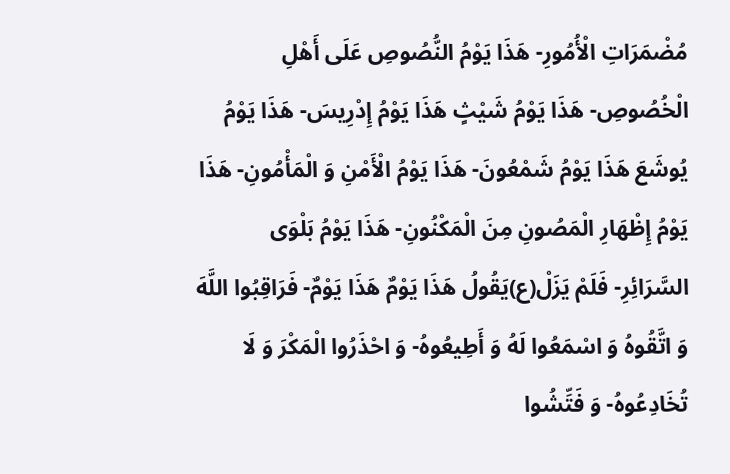مُضْمَرَاتِ الْأُمُورِ- هَذَا يَوْمُ النُّصُوصِ عَلَى أَهْلِ الْخُصُوصِ- هَذَا يَوْمُ شَيْثٍ هَذَا يَوْمُ إِدْرِيسَ- هَذَا يَوْمُ يُوشَعَ هَذَا يَوْمُ شَمْعُونَ- هَذَا يَوْمُ الْأَمْنِ وَ الْمَأْمُونِ- هَذَا يَوْمُ إِظْهَارِ الْمَصُونِ مِنَ الْمَكْنُونِ- هَذَا يَوْمُ بَلْوَى السَّرَائِرِ- فَلَمْ يَزَلْ(ع)يَقُولُ هَذَا يَوْمٌ هَذَا يَوْمٌ- فَرَاقِبُوا اللَّهَ وَ اتَّقُوهُ وَ اسْمَعُوا لَهُ وَ أَطِيعُوهُ- وَ احْذَرُوا الْمَكْرَ وَ لَا تُخَادِعُوهُ- وَ فَتِّشُوا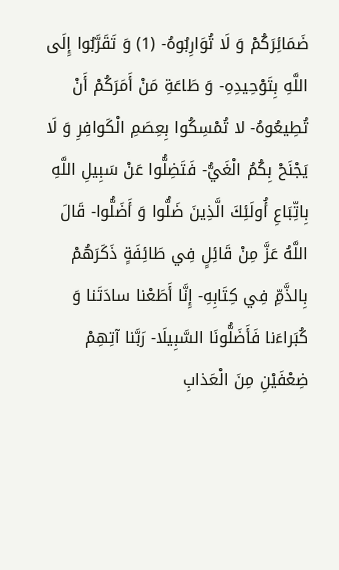ضَمَائِرَكُمْ وَ لَا تُوَارِبُوهُ- (1) وَ تَقَرَّبُوا إِلَى اللَّهِ بِتَوْحِيدِهِ- وَ طَاعَةِ مَنْ أَمَرَكُمْ أَنْ تُطِيعُوهُ- لا تُمْسِكُوا بِعِصَمِ الْكَوافِرِ وَ لَا يَجْنَحْ بِكُمُ الْغَيُّ- فَتَضِلُّوا عَنْ سَبِيلِ اللَّهِ بِاتِّبَاعِ أُولَئِكَ الَّذِينَ ضَلُّوا وَ أَضَلُّوا- قَالَ اللَّهُ عَزَّ مِنْ قَائِلٍ فِي طَائِفَةٍ ذَكَرَهُمْ بِالذَّمِّ فِي كِتَابِهِ- إِنَّا أَطَعْنا سادَتَنا وَ كُبَراءَنا فَأَضَلُّونَا السَّبِيلَا- رَبَّنا آتِهِمْ ضِعْفَيْنِ مِنَ الْعَذابِ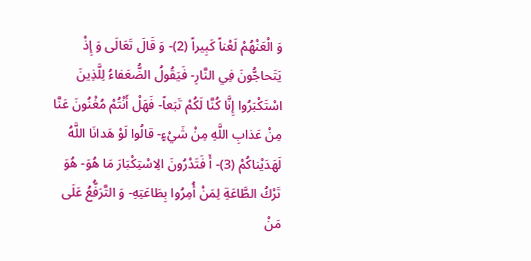وَ الْعَنْهُمْ لَعْناً كَبِيراً (2)- وَ قَالَ تَعَالَى وَ إِذْ يَتَحاجُّونَ فِي النَّارِ- فَيَقُولُ الضُّعَفاءُ لِلَّذِينَ اسْتَكْبَرُوا إِنَّا كُنَّا لَكُمْ تَبَعاً- فَهَلْ أَنْتُمْ مُغْنُونَ عَنَّا مِنْ عَذابِ اللَّهِ مِنْ شَيْءٍ- قالُوا لَوْ هَدانَا اللَّهُ لَهَدَيْناكُمْ (3)- أَ فَتَدْرُونَ الِاسْتِكْبَارَ مَا هُوَ- هُوَ تَرْكُ الطَّاعَةِ لِمَنْ أُمِرُوا بِطَاعَتِهِ- وَ التَّرَفُّعُ عَلَى مَنْ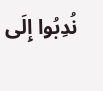نُدِبُوا إِلَى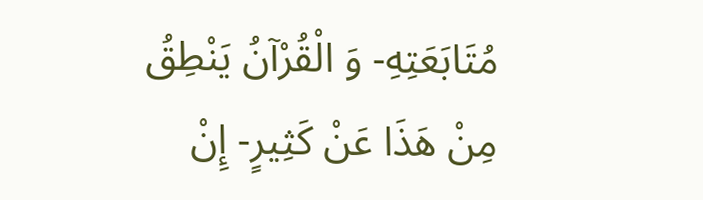مُتَابَعَتِهِ- وَ الْقُرْآنُ يَنْطِقُ مِنْ هَذَا عَنْ كَثِيرٍ- إِنْ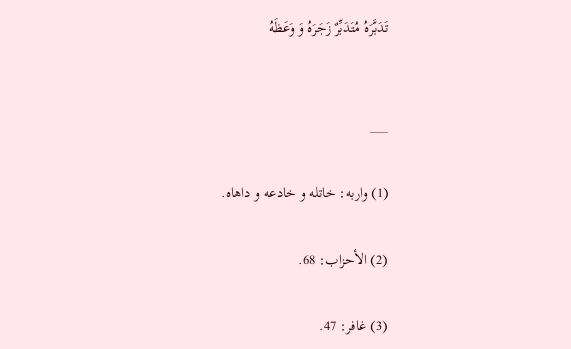تَدَبَّرَهُ مُتَدَبِّرٌ زَجَرَهُ وَ وَعَظَهُ


___

(1) واربه: خاتله و خادعه و داهاه.

(2) الأحزاب: 68.

(3) غافر: 47.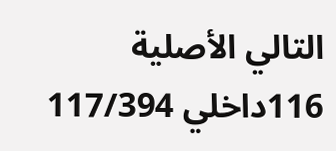التالي الأصلية 116داخلي 117/394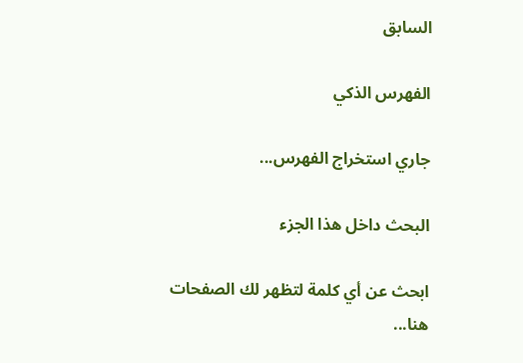السابق

الفهرس الذكي

جاري استخراج الفهرس...

البحث داخل هذا الجزء

ابحث عن أي كلمة لتظهر لك الصفحات هنا...